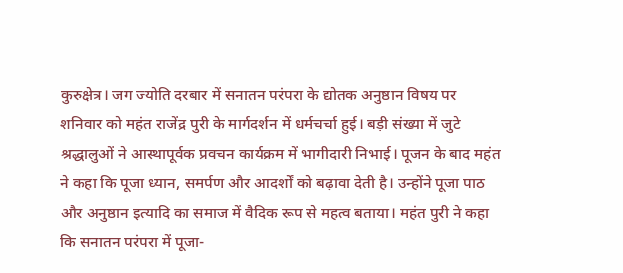कुरुक्षेत्र। जग ज्योति दरबार में सनातन परंपरा के द्योतक अनुष्ठान विषय पर शनिवार को महंत राजेंद्र पुरी के मार्गदर्शन में धर्मचर्चा हुई। बड़ी संख्या में जुटे श्रद्धालुओं ने आस्थापूर्वक प्रवचन कार्यक्रम में भागीदारी निभाई। पूजन के बाद महंत ने कहा कि पूजा ध्यान, समर्पण और आदर्शों को बढ़ावा देती है। उन्होंने पूजा पाठ और अनुष्ठान इत्यादि का समाज में वैदिक रूप से महत्व बताया। महंत पुरी ने कहा कि सनातन परंपरा में पूजा-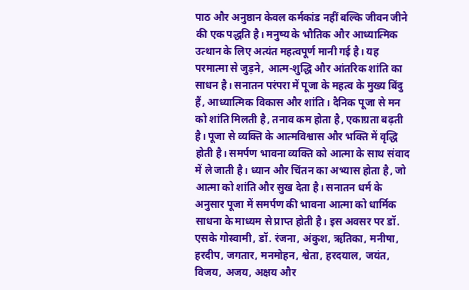पाठ और अनुष्ठान केवल कर्मकांड नहीं बल्कि जीवन जीने की एक पद्धति है। मनुष्य के भौतिक और आध्यात्मिक उत्थान के लिए अत्यंत महत्वपूर्ण मानी गई है। यह परमात्मा से जुड़ने, आत्म-शुद्धि और आंतरिक शांति का साधन है। सनातन परंपरा में पूजा के महत्व के मुख्य बिंदु हैं, आध्यात्मिक विकास और शांति। दैनिक पूजा से मन को शांति मिलती है, तनाव कम होता है, एकाग्रता बढ़ती है। पूजा से व्यक्ति के आत्मविश्वास और भक्ति में वृद्धि होती है। समर्पण भावना व्यक्ति को आत्मा के साथ संवाद में ले जाती है। ध्यान और चिंतन का अभ्यास होता है, जो आत्मा को शांति और सुख देता है। सनातन धर्म के अनुसार पूजा में समर्पण की भावना आत्मा को धार्मिक साधना के माध्यम से प्राप्त होती है। इस अवसर पर डॉ. एसके गोस्वामी, डॉ. रंजना, अंकुश, ऋतिका, मनीषा, हरदीप, जगतार, मनमोहन, श्वेता, हरदयाल, जयंत, विजय, अजय, अक्षय और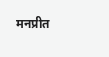मनप्रीत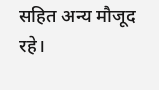सहित अन्य मौजूद रहे।